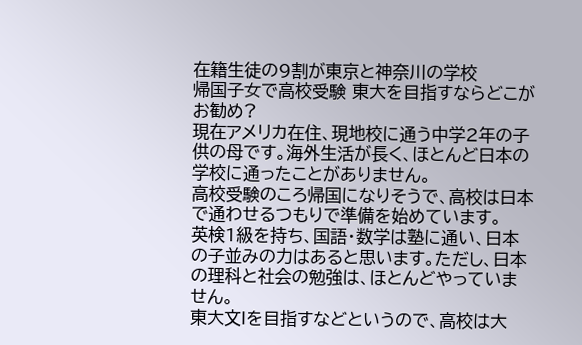在籍生徒の9割が東京と神奈川の学校
帰国子女で高校受験 東大を目指すならどこがお勧め?
現在アメリカ在住、現地校に通う中学2年の子供の母です。海外生活が長く、ほとんど日本の学校に通ったことがありません。
高校受験のころ帰国になりそうで、高校は日本で通わせるつもりで準備を始めています。
英検1級を持ち、国語・数学は塾に通い、日本の子並みの力はあると思います。ただし、日本の理科と社会の勉強は、ほとんどやっていません。
東大文Iを目指すなどというので、高校は大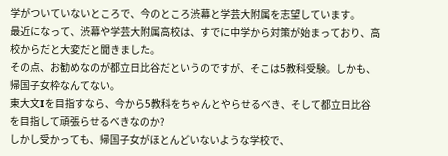学がついていないところで、今のところ渋幕と学芸大附属を志望しています。
最近になって、渋幕や学芸大附属高校は、すでに中学から対策が始まっており、高校からだと大変だと聞きました。
その点、お勧めなのが都立日比谷だというのですが、そこは5教科受験。しかも、帰国子女枠なんてない。
東大文Iを目指すなら、今から5教科をちゃんとやらせるべき、そして都立日比谷を目指して頑張らせるべきなのか?
しかし受かっても、帰国子女がほとんどいないような学校で、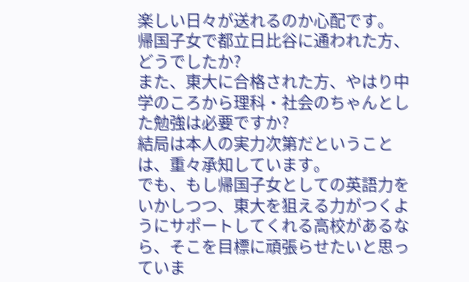楽しい日々が送れるのか心配です。
帰国子女で都立日比谷に通われた方、どうでしたか?
また、東大に合格された方、やはり中学のころから理科・社会のちゃんとした勉強は必要ですか?
結局は本人の実力次第だということは、重々承知しています。
でも、もし帰国子女としての英語力をいかしつつ、東大を狙える力がつくようにサポートしてくれる高校があるなら、そこを目標に頑張らせたいと思っていま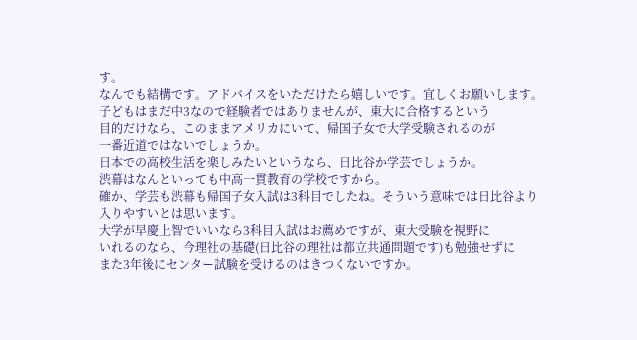す。
なんでも結構です。アドバイスをいただけたら嬉しいです。宜しくお願いします。
子どもはまだ中3なので経験者ではありませんが、東大に合格するという
目的だけなら、このままアメリカにいて、帰国子女で大学受験されるのが
一番近道ではないでしょうか。
日本での高校生活を楽しみたいというなら、日比谷か学芸でしょうか。
渋幕はなんといっても中高一貫教育の学校ですから。
確か、学芸も渋幕も帰国子女入試は3科目でしたね。そういう意味では日比谷より
入りやすいとは思います。
大学が早慶上智でいいなら3科目入試はお薦めですが、東大受験を視野に
いれるのなら、今理社の基礎(日比谷の理社は都立共通問題です)も勉強せずに
また3年後にセンター試験を受けるのはきつくないですか。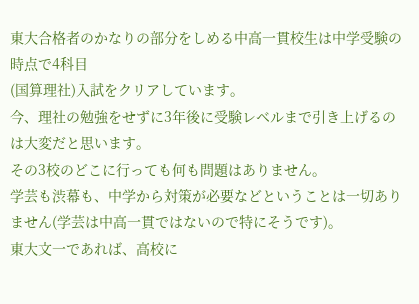東大合格者のかなりの部分をしめる中高一貫校生は中学受験の時点で4科目
(国算理社)入試をクリアしています。
今、理社の勉強をせずに3年後に受験レベルまで引き上げるのは大変だと思います。
その3校のどこに行っても何も問題はありません。
学芸も渋幕も、中学から対策が必要などということは一切ありません(学芸は中高一貫ではないので特にそうです)。
東大文一であれば、高校に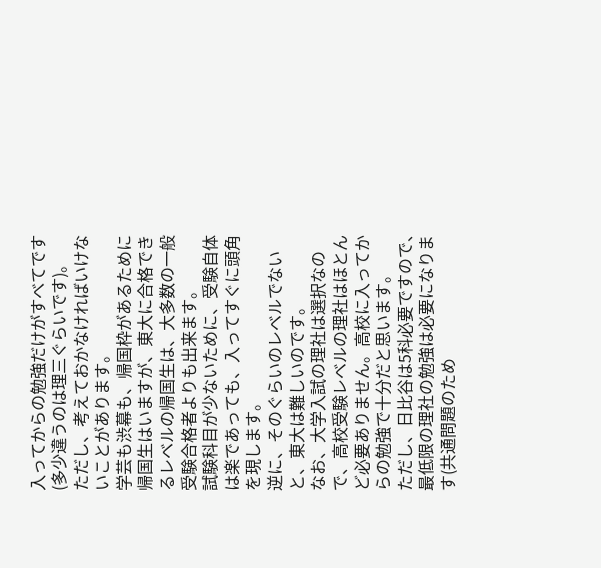入ってからの勉強だけがすべてです(多少違うのは理三ぐらいです)。
ただし、考えておかなければいけないことがあります。
学芸も渋幕も、帰国枠があるために帰国生はいますが、東大に合格できるレベルの帰国生は、大多数の一般受験合格者よりも出来ます。
試験科目が少ないために、受験自体は楽であっても、入ってすぐに頭角を現します。
逆に、そのぐらいのレベルでないと、東大は難しいのです。
なお、大学入試の理社は選択なので、高校受験レベルの理社はほとんど必要ありません。高校に入ってからの勉強で十分だと思います。
ただし、日比谷は5科必要ですので、最低限の理社の勉強は必要になります(共通問題のため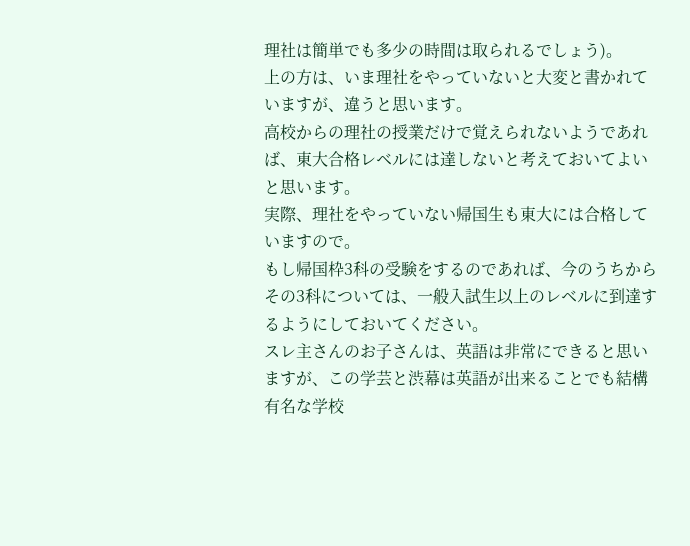理社は簡単でも多少の時間は取られるでしょう)。
上の方は、いま理社をやっていないと大変と書かれていますが、違うと思います。
高校からの理社の授業だけで覚えられないようであれば、東大合格レベルには達しないと考えておいてよいと思います。
実際、理社をやっていない帰国生も東大には合格していますので。
もし帰国枠3科の受験をするのであれば、今のうちからその3科については、一般入試生以上のレベルに到達するようにしておいてください。
スレ主さんのお子さんは、英語は非常にできると思いますが、この学芸と渋幕は英語が出来ることでも結構有名な学校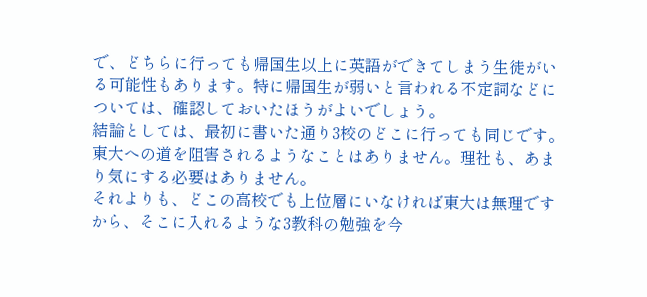で、どちらに行っても帰国生以上に英語ができてしまう生徒がいる可能性もあります。特に帰国生が弱いと言われる不定詞などについては、確認しておいたほうがよいでしょう。
結論としては、最初に書いた通り3校のどこに行っても同じです。
東大への道を阻害されるようなことはありません。理社も、あまり気にする必要はありません。
それよりも、どこの高校でも上位層にいなければ東大は無理ですから、そこに入れるような3教科の勉強を今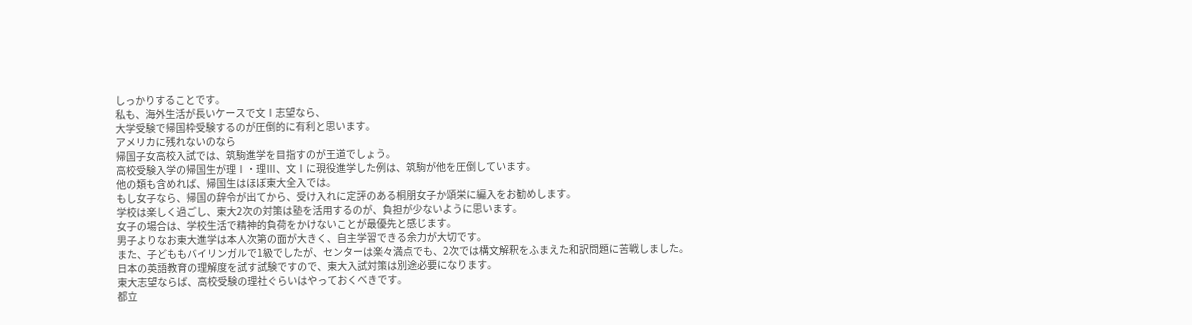しっかりすることです。
私も、海外生活が長いケースで文Ⅰ志望なら、
大学受験で帰国枠受験するのが圧倒的に有利と思います。
アメリカに残れないのなら
帰国子女高校入試では、筑駒進学を目指すのが王道でしょう。
高校受験入学の帰国生が理Ⅰ・理Ⅲ、文Ⅰに現役進学した例は、筑駒が他を圧倒しています。
他の類も含めれば、帰国生はほぼ東大全入では。
もし女子なら、帰国の辞令が出てから、受け入れに定評のある桐朋女子か頌栄に編入をお勧めします。
学校は楽しく過ごし、東大2次の対策は塾を活用するのが、負担が少ないように思います。
女子の場合は、学校生活で精神的負荷をかけないことが最優先と感じます。
男子よりなお東大進学は本人次第の面が大きく、自主学習できる余力が大切です。
また、子どももバイリンガルで1級でしたが、センターは楽々満点でも、2次では構文解釈をふまえた和訳問題に苦戦しました。
日本の英語教育の理解度を試す試験ですので、東大入試対策は別途必要になります。
東大志望ならば、高校受験の理社ぐらいはやっておくべきです。
都立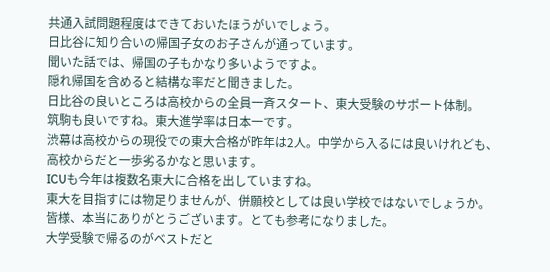共通入試問題程度はできておいたほうがいでしょう。
日比谷に知り合いの帰国子女のお子さんが通っています。
聞いた話では、帰国の子もかなり多いようですよ。
隠れ帰国を含めると結構な率だと聞きました。
日比谷の良いところは高校からの全員一斉スタート、東大受験のサポート体制。
筑駒も良いですね。東大進学率は日本一です。
渋幕は高校からの現役での東大合格が昨年は2人。中学から入るには良いけれども、
高校からだと一歩劣るかなと思います。
ICUも今年は複数名東大に合格を出していますね。
東大を目指すには物足りませんが、併願校としては良い学校ではないでしょうか。
皆様、本当にありがとうございます。とても参考になりました。
大学受験で帰るのがベストだと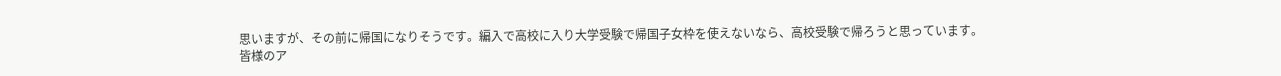思いますが、その前に帰国になりそうです。編入で高校に入り大学受験で帰国子女枠を使えないなら、高校受験で帰ろうと思っています。
皆様のア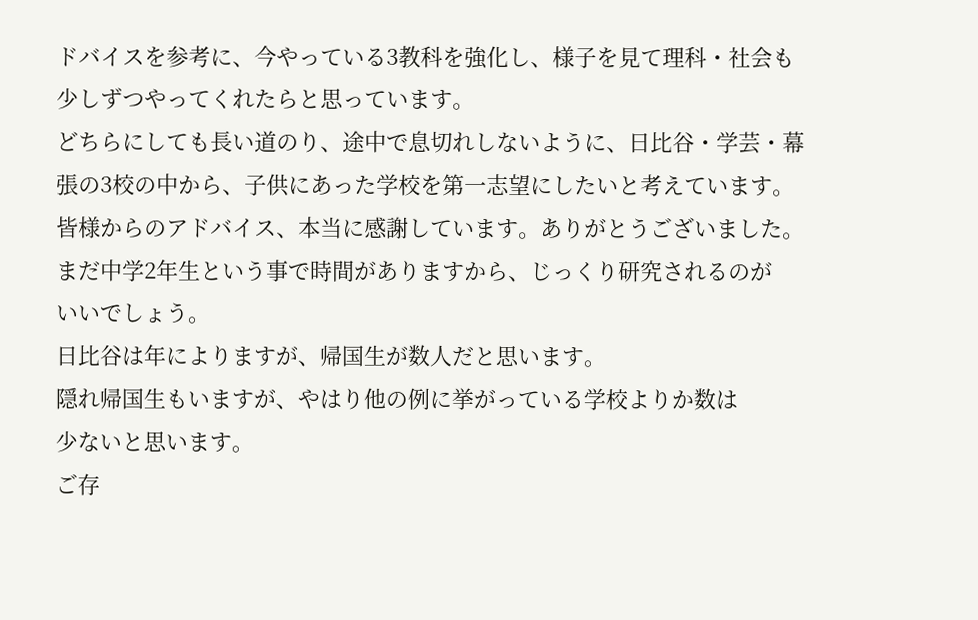ドバイスを参考に、今やっている3教科を強化し、様子を見て理科・社会も少しずつやってくれたらと思っています。
どちらにしても長い道のり、途中で息切れしないように、日比谷・学芸・幕張の3校の中から、子供にあった学校を第一志望にしたいと考えています。
皆様からのアドバイス、本当に感謝しています。ありがとうございました。
まだ中学2年生という事で時間がありますから、じっくり研究されるのが
いいでしょう。
日比谷は年によりますが、帰国生が数人だと思います。
隠れ帰国生もいますが、やはり他の例に挙がっている学校よりか数は
少ないと思います。
ご存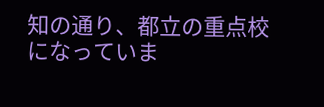知の通り、都立の重点校になっていま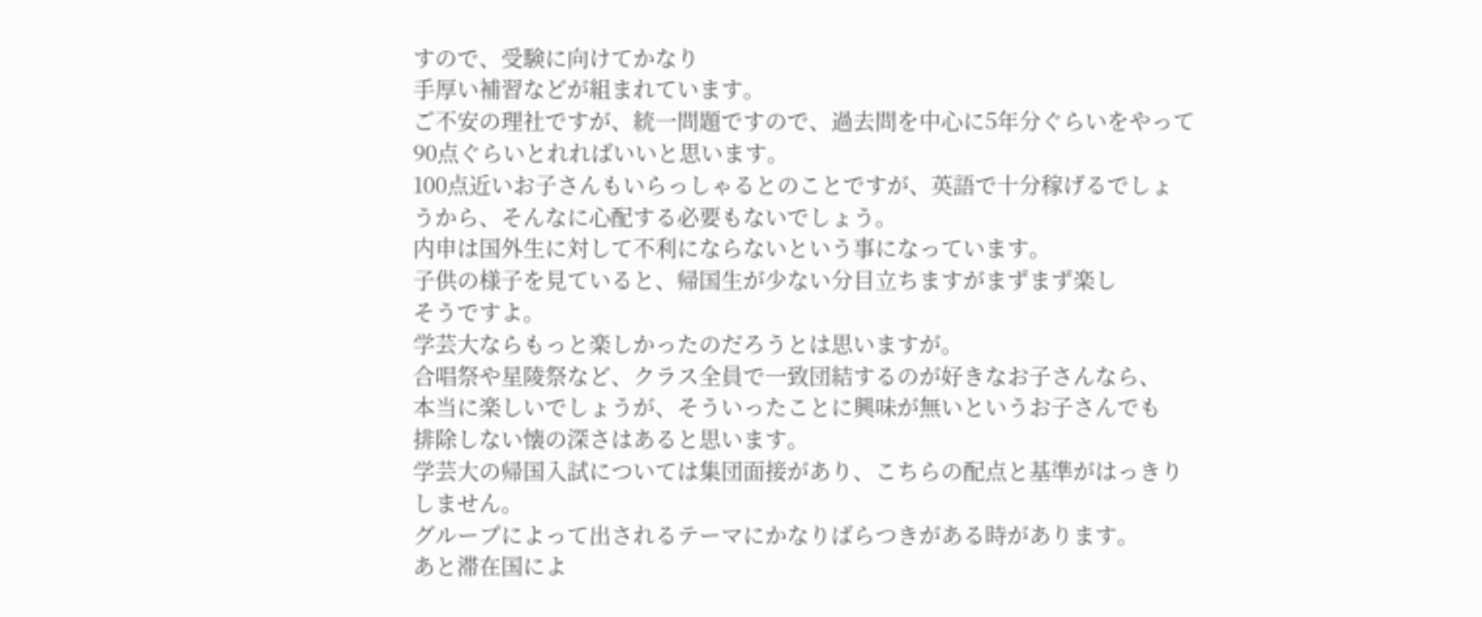すので、受験に向けてかなり
手厚い補習などが組まれています。
ご不安の理社ですが、統一問題ですので、過去問を中心に5年分ぐらいをやって
90点ぐらいとれればいいと思います。
100点近いお子さんもいらっしゃるとのことですが、英語で十分稼げるでしょ
うから、そんなに心配する必要もないでしょう。
内申は国外生に対して不利にならないという事になっています。
子供の様子を見ていると、帰国生が少ない分目立ちますがまずまず楽し
そうですよ。
学芸大ならもっと楽しかったのだろうとは思いますが。
合唱祭や星陵祭など、クラス全員で一致団結するのが好きなお子さんなら、
本当に楽しいでしょうが、そういったことに興味が無いというお子さんでも
排除しない懐の深さはあると思います。
学芸大の帰国入試については集団面接があり、こちらの配点と基準がはっきり
しません。
グループによって出されるテーマにかなりばらつきがある時があります。
あと滞在国によ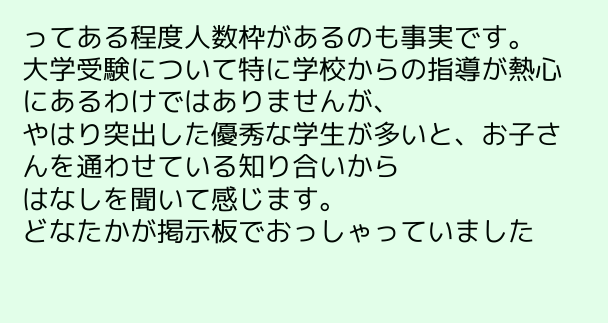ってある程度人数枠があるのも事実です。
大学受験について特に学校からの指導が熱心にあるわけではありませんが、
やはり突出した優秀な学生が多いと、お子さんを通わせている知り合いから
はなしを聞いて感じます。
どなたかが掲示板でおっしゃっていました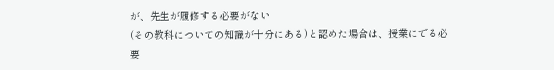が、先生が履修する必要がない
(その教科についての知識が十分にある)と認めた場合は、授業にでる必要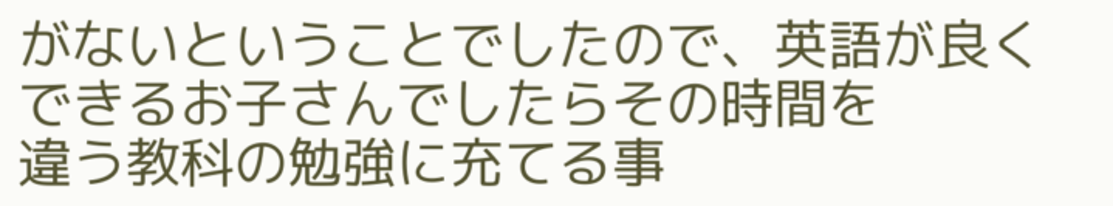がないということでしたので、英語が良くできるお子さんでしたらその時間を
違う教科の勉強に充てる事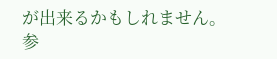が出来るかもしれません。
参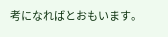考になればとおもいます。